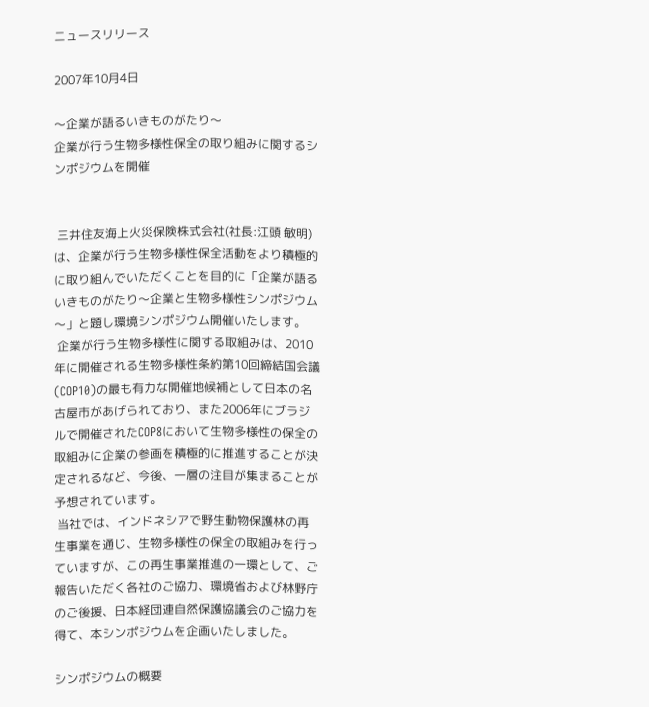ニュースリリース

2007年10月4日

〜企業が語るいきものがたり〜
企業が行う生物多様性保全の取り組みに関するシンポジウムを開催


 三井住友海上火災保険株式会社(社長:江頭 敏明)は、企業が行う生物多様性保全活動をより積極的に取り組んでいただくことを目的に「企業が語るいきものがたり〜企業と生物多様性シンポジウム〜」と題し環境シンポジウム開催いたします。
 企業が行う生物多様性に関する取組みは、2010年に開催される生物多様性条約第10回締結国会議(COP10)の最も有力な開催地候補として日本の名古屋市があげられており、また2006年にブラジルで開催されたCOP8において生物多様性の保全の取組みに企業の参画を積極的に推進することが決定されるなど、今後、一層の注目が集まることが予想されています。
 当社では、インドネシアで野生動物保護林の再生事業を通じ、生物多様性の保全の取組みを行っていますが、この再生事業推進の一環として、ご報告いただく各社のご協力、環境省および林野庁のご後援、日本経団連自然保護協議会のご協力を得て、本シンポジウムを企画いたしました。

シンポジウムの概要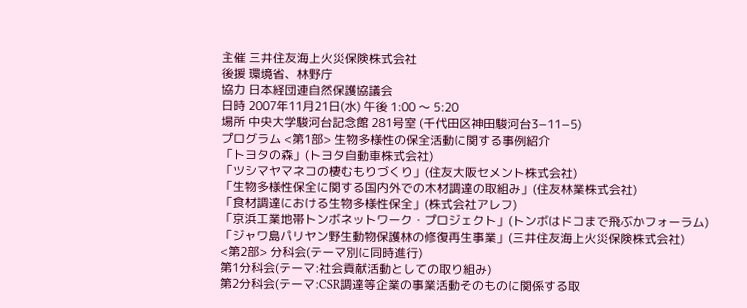主催 三井住友海上火災保険株式会社
後援 環境省、林野庁
協力 日本経団連自然保護協議会
日時 2007年11月21日(水) 午後 1:00 〜 5:20
場所 中央大学駿河台記念館 281号室 (千代田区神田駿河台3−11−5)
プログラム <第1部> 生物多様性の保全活動に関する事例紹介
「トヨタの森」(トヨタ自動車株式会社)
「ツシマヤマネコの棲むもりづくり」(住友大阪セメント株式会社)
「生物多様性保全に関する国内外での木材調達の取組み」(住友林業株式会社)
「食材調達における生物多様性保全」(株式会社アレフ)
「京浜工業地帯トンボネットワーク・プロジェクト」(トンボはドコまで飛ぶかフォーラム)
「ジャワ島パリヤン野生動物保護林の修復再生事業」(三井住友海上火災保険株式会社)
<第2部> 分科会(テーマ別に同時進行)
第1分科会(テーマ:社会貢献活動としての取り組み)
第2分科会(テーマ:CSR調達等企業の事業活動そのものに関係する取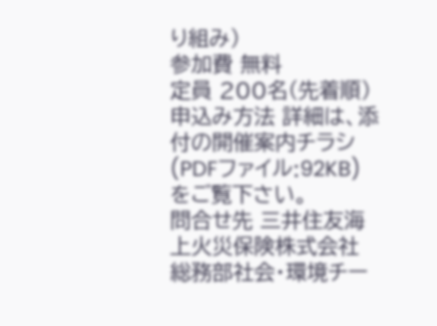り組み)
参加費 無料
定員 200名(先着順)
申込み方法 詳細は、添付の開催案内チラシ(PDFファイル:92KB)をご覧下さい。
問合せ先 三井住友海上火災保険株式会社 総務部社会・環境チー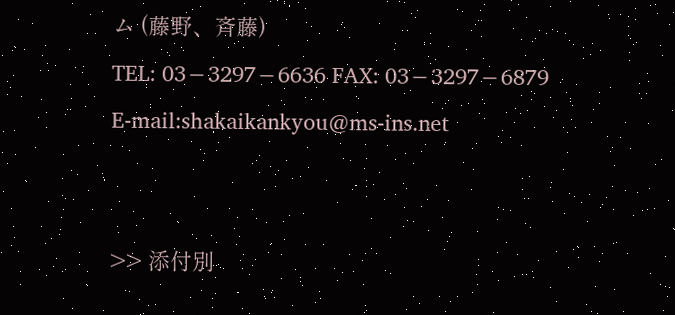ム (藤野、斉藤)
TEL: 03−3297−6636 FAX: 03−3297−6879
E-mail:shakaikankyou@ms-ins.net


>> 添付別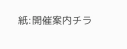紙:開催案内チラ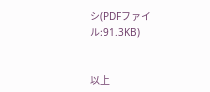シ(PDFファイル:91.3KB)


以上